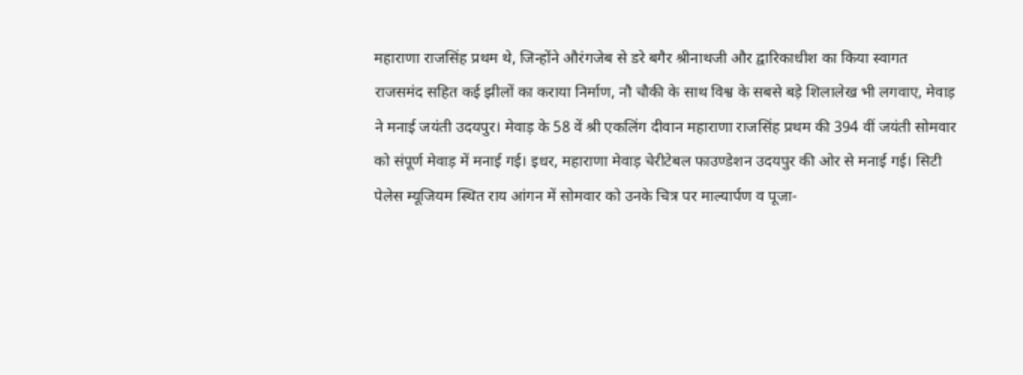महाराणा राजसिंह प्रथम थे, जिन्होंने औरंगजेब से डरे बगैर श्रीनाथजी और द्वारिकाधीश का किया स्वागत
राजसमंद सहित कई झीलों का कराया निर्माण, नौ चौकी के साथ विश्व के सबसे बड़े शिलालेख भी लगवाए, मेवाड़ ने मनाई जयंती उदयपुर। मेवाड़ के 58 वें श्री एकलिंग दीवान महाराणा राजसिंह प्रथम की 394 वीं जयंती सोमवार को संपूर्ण मेवाड़ में मनाई गई। इधर, महाराणा मेवाड़ चेरीटेबल फाउण्डेशन उदयपुर की ओर से मनाई गई। सिटी पेलेस म्यूजियम स्थित राय आंगन में सोमवार को उनके चित्र पर माल्यार्पण व पूजा-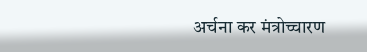अर्चना कर मंत्रोच्चारण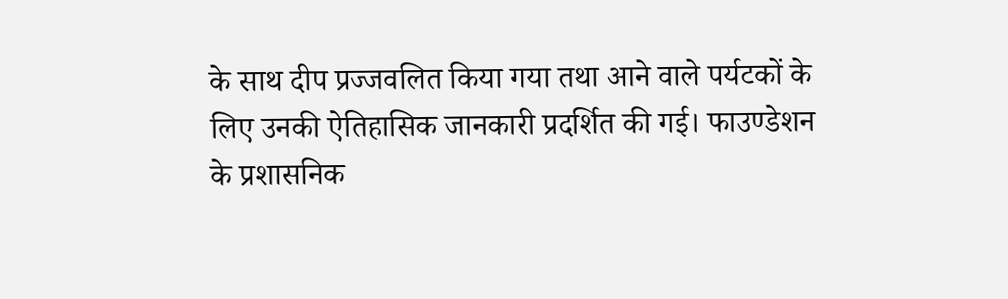के साथ दीप प्रज्जवलित किया गया तथा आने वाले पर्यटकों के लिए उनकी ऐतिहासिक जानकारी प्रदर्शित की गई। फाउण्डेशन के प्रशासनिक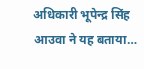अधिकारी भूपेन्द्र सिंह आउवा ने यह बताया…